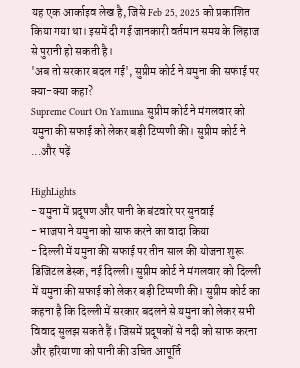यह एक आर्काइव लेख है, जिसे Feb 25, 2025 को प्रकाशित किया गया था। इसमें दी गई जानकारी वर्तमान समय के लिहाज से पुरानी हो सकती है।
'अब तो सरकार बदल गई', सुप्रीम कोर्ट ने यमुना की सफाई पर क्या-क्या कहा?
Supreme Court On Yamuna सुप्रीम कोर्ट ने मंगलवार को यमुना की सफाई को लेकर बड़ी टिप्पणी की। सुप्रीम कोर्ट ने ...और पढ़ें

HighLights
- यमुना में प्रदूषण और पानी के बंटवारे पर सुनवाई
- भाजपा ने यमुना को साफ करने का वादा किया
- दिल्ली में यमुना की सफाई पर तीन साल की योजना शुरू
डिजिटल डेस्क, नई दिल्ली। सुप्रीम कोर्ट ने मंगलवार को दिल्ली में यमुना की सफाई को लेकर बड़ी टिप्पणी की। सुप्रीम कोर्ट का कहना है कि दिल्ली में सरकार बदलने से यमुना को लेकर सभी विवाद सुलझ सकते हैं। जिसमें प्रदूषकों से नदी को साफ करना और हरियाणा को पानी की उचित आपूर्ति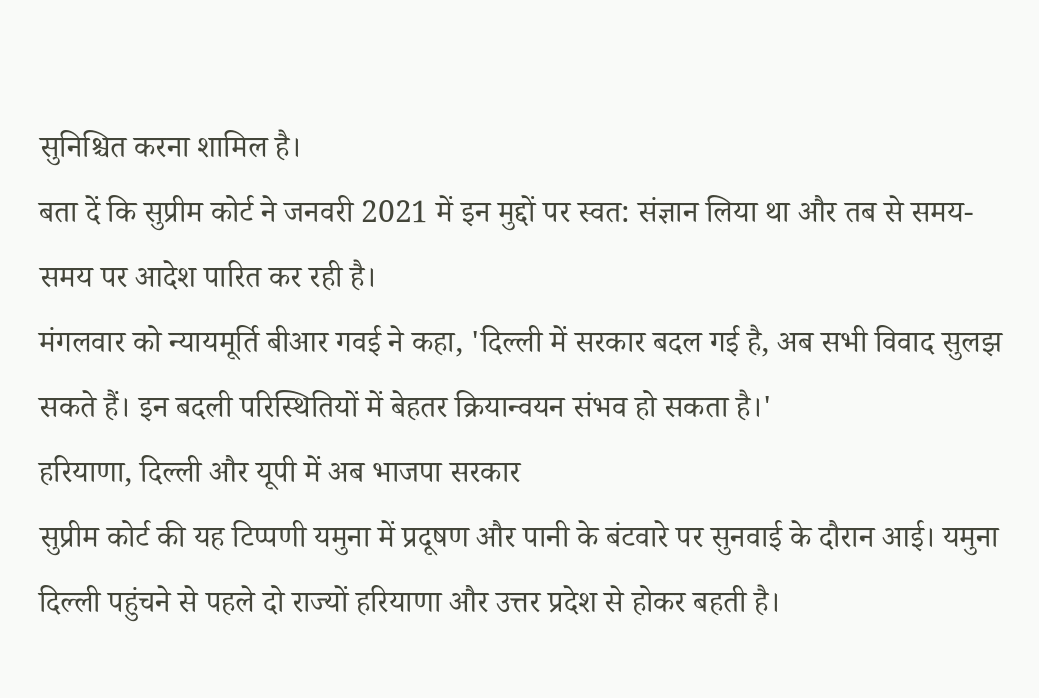सुनिश्चित करना शामिल है।
बता दें कि सुप्रीम कोर्ट ने जनवरी 2021 में इन मुद्दों पर स्वत: संज्ञान लिया था और तब से समय-समय पर आदेश पारित कर रही है।
मंगलवार को न्यायमूर्ति बीआर गवई ने कहा, 'दिल्ली में सरकार बदल गई है, अब सभी विवाद सुलझ सकते हैं। इन बदली परिस्थितियों में बेहतर क्रियान्वयन संभव हो सकता है।'
हरियाणा, दिल्ली और यूपी में अब भाजपा सरकार
सुप्रीम कोर्ट की यह टिप्पणी यमुना में प्रदूषण और पानी के बंटवारे पर सुनवाई के दौरान आई। यमुना दिल्ली पहुंचने से पहले दो राज्यों हरियाणा और उत्तर प्रदेश से होकर बहती है।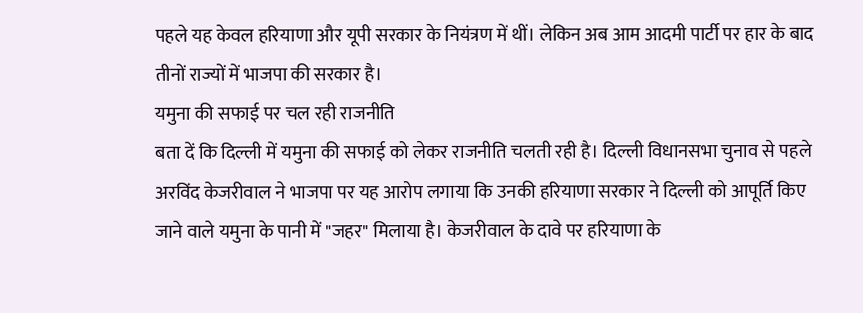पहले यह केवल हरियाणा और यूपी सरकार के नियंत्रण में थीं। लेकिन अब आम आदमी पार्टी पर हार के बाद तीनों राज्यों में भाजपा की सरकार है।
यमुना की सफाई पर चल रही राजनीति
बता दें कि दिल्ली में यमुना की सफाई को लेकर राजनीति चलती रही है। दिल्ली विधानसभा चुनाव से पहले अरविंद केजरीवाल ने भाजपा पर यह आरोप लगाया कि उनकी हरियाणा सरकार ने दिल्ली को आपूर्ति किए जाने वाले यमुना के पानी में "जहर" मिलाया है। केजरीवाल के दावे पर हरियाणा के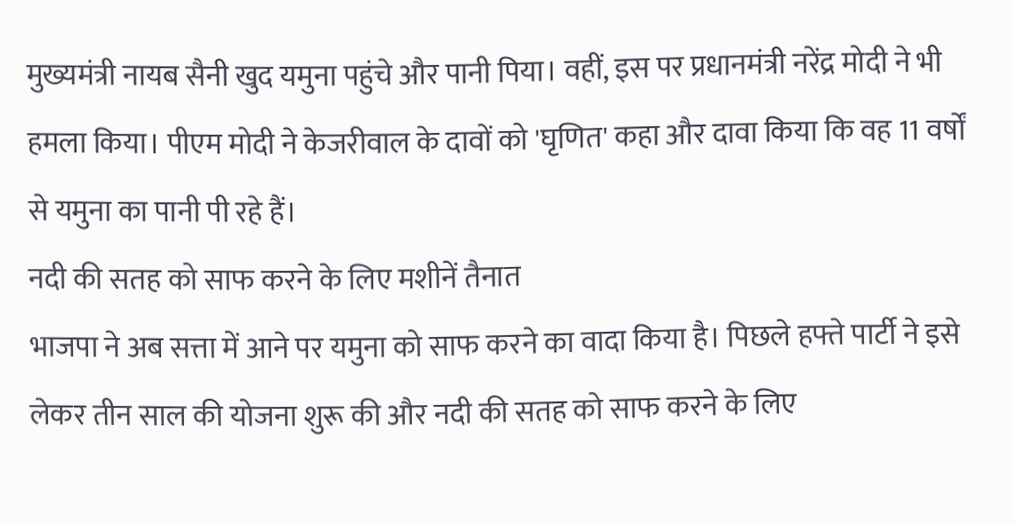मुख्यमंत्री नायब सैनी खुद यमुना पहुंचे और पानी पिया। वहीं, इस पर प्रधानमंत्री नरेंद्र मोदी ने भी हमला किया। पीएम मोदी ने केजरीवाल के दावों को 'घृणित' कहा और दावा किया कि वह 11 वर्षों से यमुना का पानी पी रहे हैं।
नदी की सतह को साफ करने के लिए मशीनें तैनात
भाजपा ने अब सत्ता में आने पर यमुना को साफ करने का वादा किया है। पिछले हफ्ते पार्टी ने इसे लेकर तीन साल की योजना शुरू की और नदी की सतह को साफ करने के लिए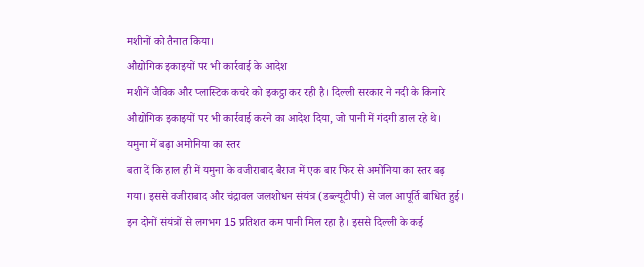मशीनों को तैनात किया।
औद्योगिक इकाइयों पर भी कार्रवाई के आदेश
मशीनें जैविक और प्लास्टिक कचरे को इकट्ठा कर रही है। दिल्ली सरकार ने नदी के किनारे औद्योगिक इकाइयों पर भी कार्रवाई करने का आदेश दिया, जो पानी में गंदगी डाल रहे थे।
यमुना में बढ़ा अमोनिया का स्तर
बता दें कि हाल ही में यमुना के वजीराबाद बैराज में एक बार फिर से अमोनिया का स्तर बढ़ गया। इससे वजीराबाद और चंद्रावल जलशोधन संयंत्र (डब्ल्यूटीपी) से जल आपूर्ति बाधित हुई। इन दोनों संयंत्रों से लगभग 15 प्रतिशत कम पानी मिल रहा है। इससे दिल्ली के कई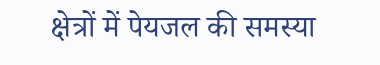क्षेत्रों में पेयजल की समस्या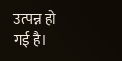उत्पन्न हो गई है।